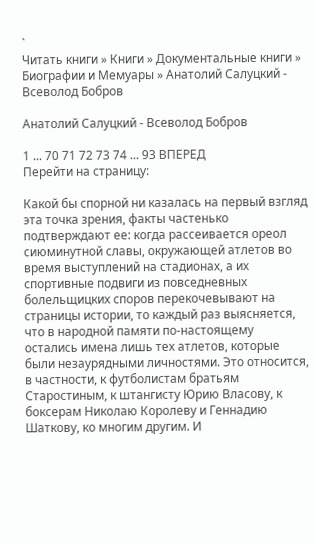`
Читать книги » Книги » Документальные книги » Биографии и Мемуары » Анатолий Салуцкий - Всеволод Бобров

Анатолий Салуцкий - Всеволод Бобров

1 ... 70 71 72 73 74 ... 93 ВПЕРЕД
Перейти на страницу:

Какой бы спорной ни казалась на первый взгляд эта точка зрения, факты частенько подтверждают ее: когда рассеивается ореол сиюминутной славы, окружающей атлетов во время выступлений на стадионах, а их спортивные подвиги из повседневных болельщицких споров перекочевывают на страницы истории, то каждый раз выясняется, что в народной памяти по-настоящему остались имена лишь тех атлетов, которые были незаурядными личностями. Это относится, в частности, к футболистам братьям Старостиным, к штангисту Юрию Власову, к боксерам Николаю Королеву и Геннадию Шаткову, ко многим другим. И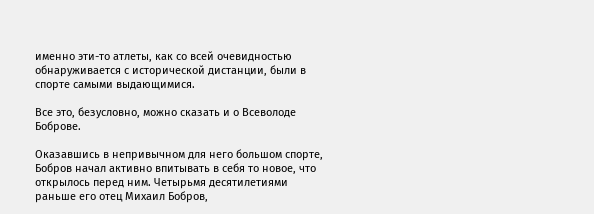именно эти-то атлеты, как со всей очевидностью обнаруживается с исторической дистанции, были в спорте самыми выдающимися.

Все это, безусловно, можно сказать и о Всеволоде Боброве.

Оказавшись в непривычном для него большом спорте, Бобров начал активно впитывать в себя то новое, что открылось перед ним. Четырьмя десятилетиями раньше его отец Михаил Бобров,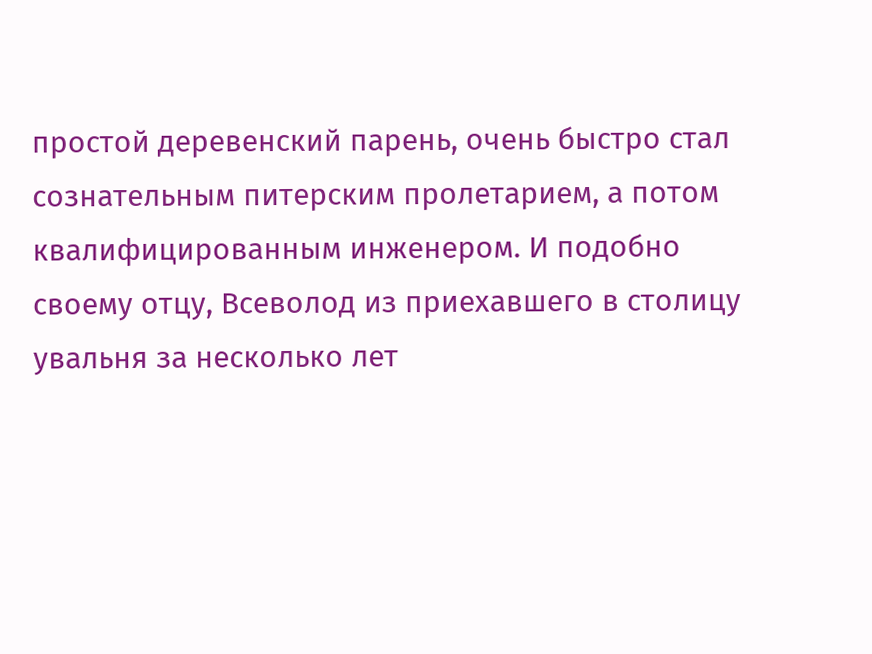простой деревенский парень, очень быстро стал сознательным питерским пролетарием, а потом квалифицированным инженером. И подобно своему отцу, Всеволод из приехавшего в столицу увальня за несколько лет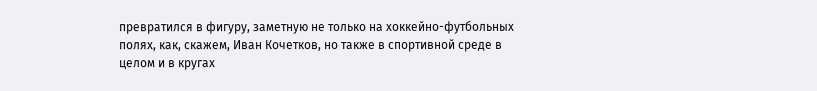превратился в фигуру, заметную не только на хоккейно-футбольных полях, как, скажем, Иван Кочетков, но также в спортивной среде в целом и в кругах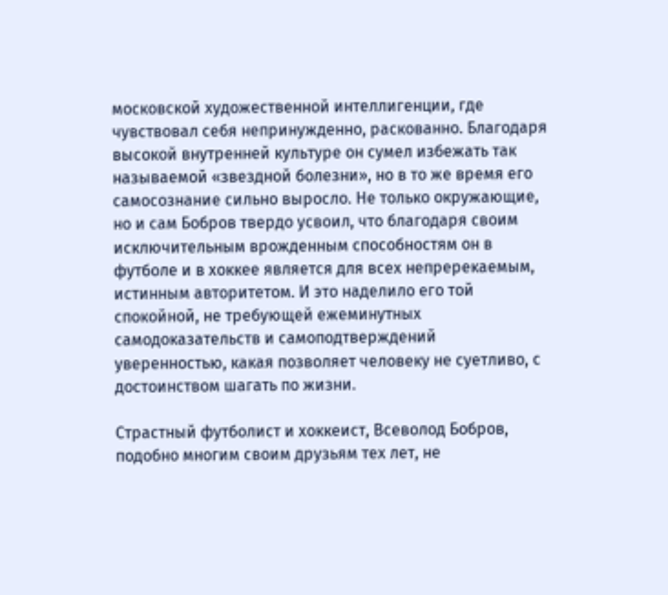московской художественной интеллигенции, где чувствовал себя непринужденно, раскованно. Благодаря высокой внутренней культуре он сумел избежать так называемой «звездной болезни», но в то же время его самосознание сильно выросло. Не только окружающие, но и сам Бобров твердо усвоил, что благодаря своим исключительным врожденным способностям он в футболе и в хоккее является для всех непререкаемым, истинным авторитетом. И это наделило его той спокойной, не требующей ежеминутных самодоказательств и самоподтверждений уверенностью, какая позволяет человеку не суетливо, с достоинством шагать по жизни.

Страстный футболист и хоккеист, Всеволод Бобров, подобно многим своим друзьям тех лет, не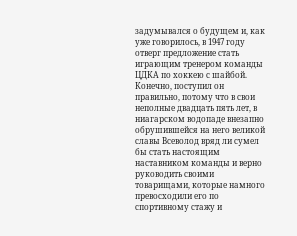задумывался о будущем и, как уже говорилось, в 1947 году отверг предложение стать играющим тренером команды ЦДКА по хоккею с шайбой. Конечно, поступил он правильно, потому что в свои неполные двадцать пять лет, в ниагарском водопаде внезапно обрушившейся на него великой славы Всеволод вряд ли сумел бы стать настоящим наставником команды и верно руководить своими товарищами, которые намного превосходили его по спортивному стажу и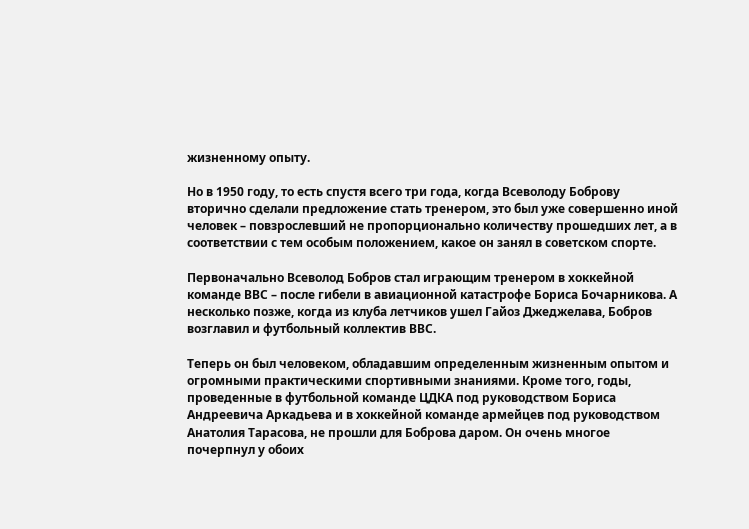жизненному опыту.

Но в 1950 году, то есть спустя всего три года, когда Всеволоду Боброву вторично сделали предложение стать тренером, это был уже совершенно иной человек – повзрослевший не пропорционально количеству прошедших лет, а в соответствии с тем особым положением, какое он занял в советском спорте.

Первоначально Всеволод Бобров стал играющим тренером в хоккейной команде ВВС – после гибели в авиационной катастрофе Бориса Бочарникова. А несколько позже, когда из клуба летчиков ушел Гайоз Джеджелава, Бобров возглавил и футбольный коллектив ВВС.

Теперь он был человеком, обладавшим определенным жизненным опытом и огромными практическими спортивными знаниями. Кроме того, годы, проведенные в футбольной команде ЦДКА под руководством Бориса Андреевича Аркадьева и в хоккейной команде армейцев под руководством Анатолия Тарасова, не прошли для Боброва даром. Он очень многое почерпнул у обоих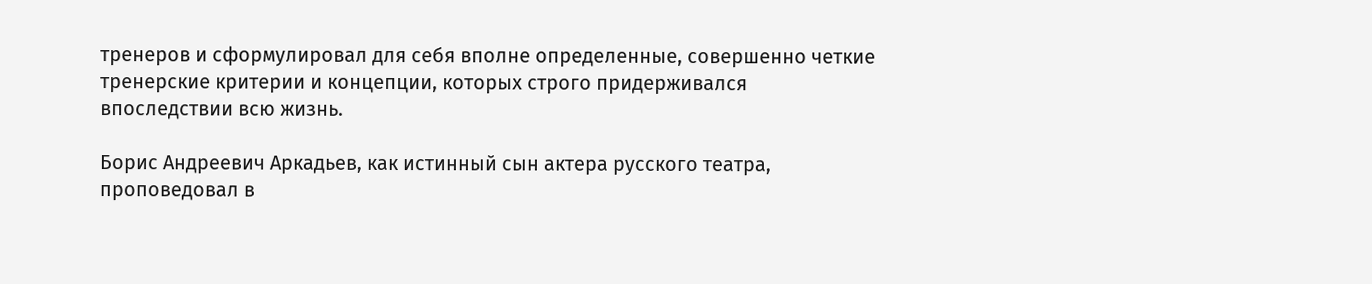тренеров и сформулировал для себя вполне определенные, совершенно четкие тренерские критерии и концепции, которых строго придерживался впоследствии всю жизнь.

Борис Андреевич Аркадьев, как истинный сын актера русского театра, проповедовал в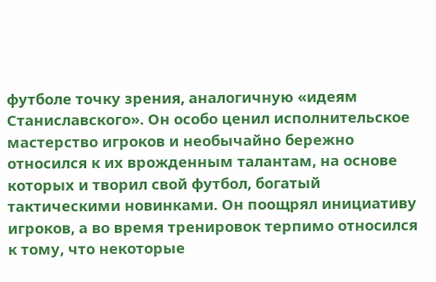футболе точку зрения, аналогичную «идеям Станиславского». Он особо ценил исполнительское мастерство игроков и необычайно бережно относился к их врожденным талантам, на основе которых и творил свой футбол, богатый тактическими новинками. Он поощрял инициативу игроков, а во время тренировок терпимо относился к тому, что некоторые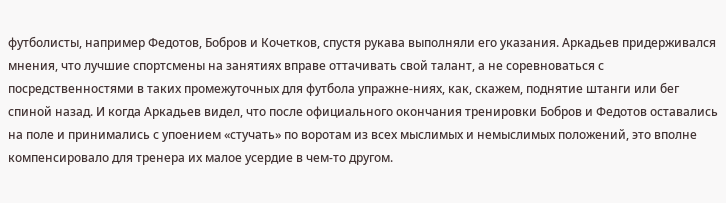футболисты, например Федотов, Бобров и Кочетков, спустя рукава выполняли его указания. Аркадьев придерживался мнения, что лучшие спортсмены на занятиях вправе оттачивать свой талант, а не соревноваться с посредственностями в таких промежуточных для футбола упражне-ниях, как, скажем, поднятие штанги или бег спиной назад. И когда Аркадьев видел, что после официального окончания тренировки Бобров и Федотов оставались на поле и принимались с упоением «стучать» по воротам из всех мыслимых и немыслимых положений, это вполне компенсировало для тренера их малое усердие в чем-то другом.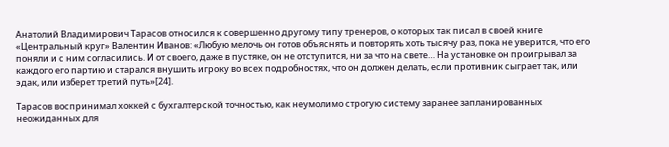Анатолий Владимирович Тарасов относился к совершенно другому типу тренеров, о которых так писал в своей книге «Центральный круг» Валентин Иванов: «Любую мелочь он готов объяснять и повторять хоть тысячу раз, пока не уверится, что его поняли и с ним согласились. И от своего, даже в пустяке, он не отступится, ни за что на свете… На установке он проигрывал за каждого его партию и старался внушить игроку во всех подробностях, что он должен делать, если противник сыграет так, или эдак, или изберет третий путь»[24].

Тарасов воспринимал хоккей с бухгалтерской точностью, как неумолимо строгую систему заранее запланированных неожиданных для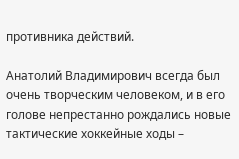противника действий.

Анатолий Владимирович всегда был очень творческим человеком, и в его голове непрестанно рождались новые тактические хоккейные ходы –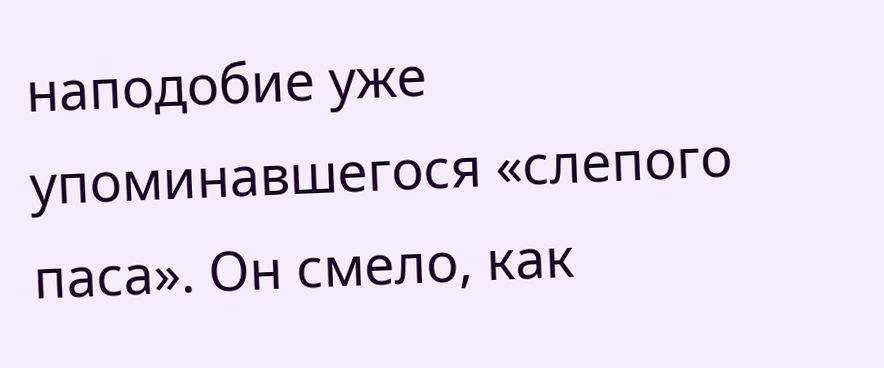наподобие уже упоминавшегося «слепого паса». Он смело, как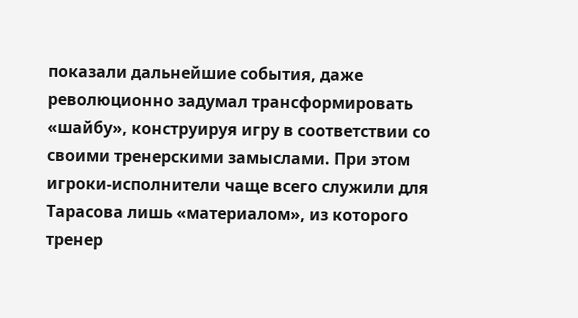показали дальнейшие события, даже революционно задумал трансформировать «шайбу», конструируя игру в соответствии со своими тренерскими замыслами. При этом игроки-исполнители чаще всего служили для Тарасова лишь «материалом», из которого тренер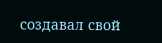создавал свой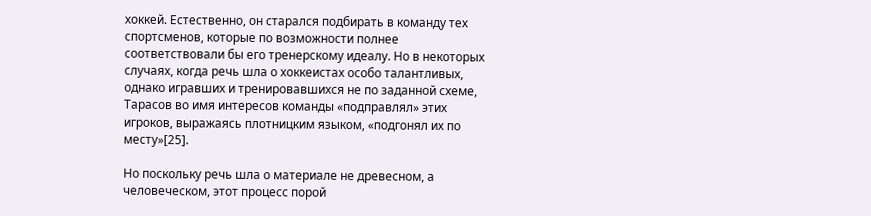хоккей. Естественно, он старался подбирать в команду тех спортсменов, которые по возможности полнее соответствовали бы его тренерскому идеалу. Но в некоторых случаях, когда речь шла о хоккеистах особо талантливых, однако игравших и тренировавшихся не по заданной схеме, Тарасов во имя интересов команды «подправлял» этих игроков, выражаясь плотницким языком, «подгонял их по месту»[25].

Но поскольку речь шла о материале не древесном, а человеческом, этот процесс порой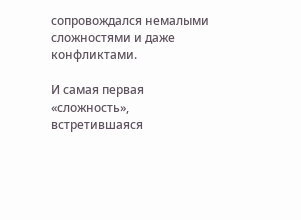сопровождался немалыми сложностями и даже конфликтами.

И самая первая «сложность», встретившаяся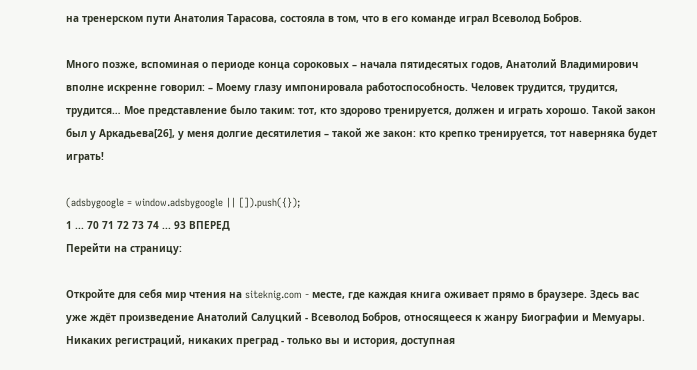на тренерском пути Анатолия Тарасова, состояла в том, что в его команде играл Всеволод Бобров.

Много позже, вспоминая о периоде конца сороковых – начала пятидесятых годов, Анатолий Владимирович вполне искренне говорил: – Моему глазу импонировала работоспособность. Человек трудится, трудится, трудится… Мое представление было таким: тот, кто здорово тренируется, должен и играть хорошо. Такой закон был у Аркадьева[26], у меня долгие десятилетия – такой же закон: кто крепко тренируется, тот наверняка будет играть!

(adsbygoogle = window.adsbygoogle || []).push({});
1 ... 70 71 72 73 74 ... 93 ВПЕРЕД
Перейти на страницу:

Откройте для себя мир чтения на siteknig.com - месте, где каждая книга оживает прямо в браузере. Здесь вас уже ждёт произведение Анатолий Салуцкий - Всеволод Бобров, относящееся к жанру Биографии и Мемуары. Никаких регистраций, никаких преград - только вы и история, доступная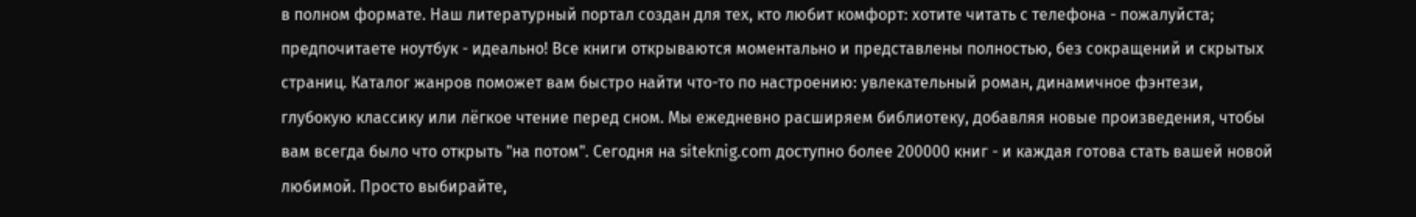в полном формате. Наш литературный портал создан для тех, кто любит комфорт: хотите читать с телефона - пожалуйста; предпочитаете ноутбук - идеально! Все книги открываются моментально и представлены полностью, без сокращений и скрытых страниц. Каталог жанров поможет вам быстро найти что-то по настроению: увлекательный роман, динамичное фэнтези, глубокую классику или лёгкое чтение перед сном. Мы ежедневно расширяем библиотеку, добавляя новые произведения, чтобы вам всегда было что открыть "на потом". Сегодня на siteknig.com доступно более 200000 книг - и каждая готова стать вашей новой любимой. Просто выбирайте,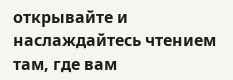открывайте и наслаждайтесь чтением там, где вам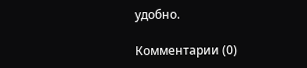удобно.

Комментарии (0)